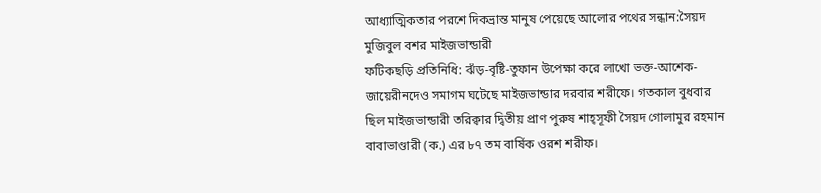আধ্যাত্মিকতার পরশে দিকভ্রান্ত মানুষ পেয়েছে আলোর পথের সন্ধান:সৈয়দ মুজিবুল বশর মাইজভান্ডারী
ফটিকছড়ি প্রতিনিধি: ঝঁড়-বৃষ্টি-তুফান উপেক্ষা করে লাখো ভক্ত-আশেক-জায়েরীনদেও সমাগম ঘটেছে মাইজভান্ডার দরবার শরীফে। গতকাল বুধবার ছিল মাইজভান্ডারী তরিক্বার দ্বিতীয় প্রাণ পুরুষ শাহ্সূফী সৈয়দ গোলামুর রহমান বাবাভাণ্ডারী (ক.) এর ৮৭ তম বার্ষিক ওরশ শরীফ।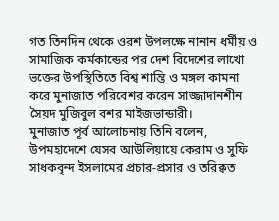গত তিনদিন থেকে ওরশ উপলক্ষে নানান ধর্মীয় ও সামাজিক কর্মকান্ডের পর দেশ বিদেশের লাখো ভক্তের উপস্থিতিতে বিশ্ব শান্তি ও মঙ্গল কামনা করে মুনাজাত পরিবেশর করেন সাজ্জাদানশীন সৈয়দ মুজিবুল বশর মাইজভান্ডারী।
মুনাজাত পূর্ব আলোচনায় তিনি বলেন, উপমহাদেশে যেসব আউলিয়ায়ে কেরাম ও সুফি সাধকবৃন্দ ইসলামের প্রচার-প্রসার ও তরিক্বত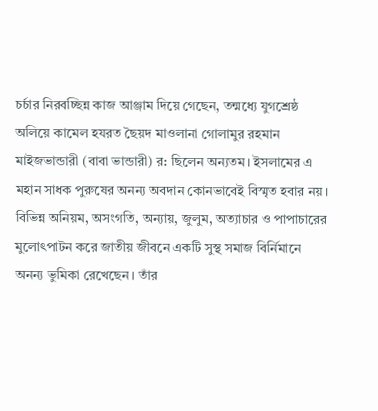চর্চার নিরবচ্ছিন্ন কাজ আঞ্জাম দিয়ে গেছেন, তন্মধ্যে যুগশ্রেষ্ঠ অলিয়ে কামেল হযরত ছৈয়দ মাওলানা গোলামুর রহমান মাইজভান্ডারী (বাবা ভান্ডারী) র: ছিলেন অন্যতম। ইসলামের এ মহান সাধক পুরুষের অনন্য অবদান কোনভাবেই বিস্মৃত হবার নয়। বিভিন্ন অনিয়ম, অসংগতি, অন্যায়, জুলুম, অত্যাচার ও পাপাচারের মুলোৎপাটন করে জাতীয় জীবনে একটি সুস্থ সমাজ বির্নিমানে অনন্য ভুমিকা রেখেছেন। তাঁর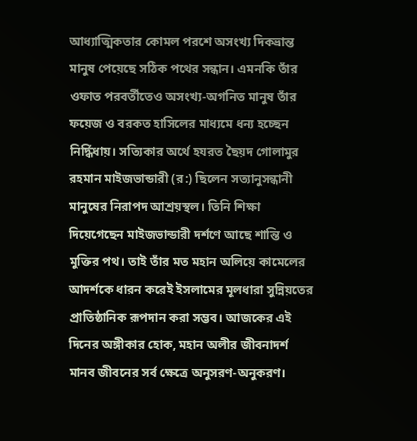আধ্যাত্মিকতার কোমল পরশে অসংখ্য দিকভ্রান্ত মানুষ পেয়েছে সঠিক পথের সন্ধান। এমনকি তাঁর ওফাত পরবর্তীতেও অসংখ্য-অগনিত মানুষ তাঁর ফয়েজ ও বরকত হাসিলের মাধ্যমে ধন্য হচ্ছেন নির্দ্ধিধায়। সত্যিকার অর্থে হযরত ছৈয়দ গোলামুর রহমান মাইজভান্ডারী (র:) ছিলেন সত্যানুসন্ধানী মানুষের নিরাপদ আশ্রয়স্থল। তিনি শিক্ষা দিয়েগেছেন মাইজভান্ডারী দর্শণে আছে শান্তি ও মুক্তির পথ। তাই তাঁর মত মহান অলিয়ে কামেলের আদর্শকে ধারন করেই ইসলামের মূলধারা সুন্নিয়তের প্রাতিষ্ঠানিক রূপদান করা সম্ভব। আজকের এই দিনের অঙ্গীকার হোক, মহান অলীর জীবনাদর্শ মানব জীবনের সর্ব ক্ষেত্রে অনুসরণ-অনুকরণ।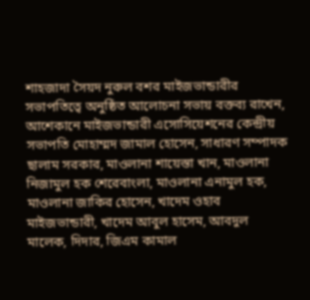শাহজাদা সৈয়দ নুরুল বশর মাইজভান্ডারীর সভাপতিত্বে অনুষ্ঠিত আলোচনা সভায় বক্তব্য রাখেন, আশেকানে মাইজভান্ডারী এসোসিয়েশনের কেন্দ্রীয় সভাপতি মোহাম্মদ জামাল হোসেন, সাধারণ সম্পাদক ছালাম সরকার, মাওলানা শায়েস্তা খান, মাওলানা নিজামুল হক শেরেবাংলা, মাওলানা এনামুল হক, মাওলানা জাকির হোসেন, খাদেম ওহাব মাইজভান্ডারী, খাদেম আবুল হাসেম, আবদুল মালেক, দিদার, জিএম কামাল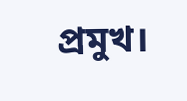প্রমুখ।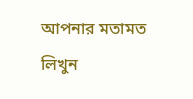আপনার মতামত লিখুন